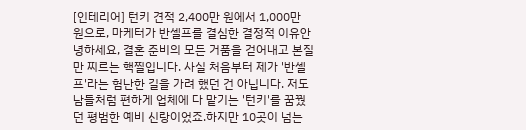[인테리어] 턴키 견적 2,400만 원에서 1,000만 원으로, 마케터가 반셀프를 결심한 결정적 이유안녕하세요, 결혼 준비의 모든 거품을 걷어내고 본질만 찌르는 핵찔입니다. 사실 처음부터 제가 '반셀프'라는 험난한 길을 가려 했던 건 아닙니다. 저도 남들처럼 편하게 업체에 다 맡기는 '턴키'를 꿈꿨던 평범한 예비 신랑이었죠.하지만 10곳이 넘는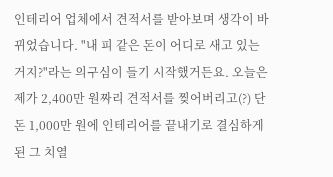인테리어 업체에서 견적서를 받아보며 생각이 바뀌었습니다. "내 피 같은 돈이 어디로 새고 있는 거지?"라는 의구심이 들기 시작했거든요. 오늘은 제가 2,400만 원짜리 견적서를 찢어버리고(?) 단돈 1,000만 원에 인테리어를 끝내기로 결심하게 된 그 치열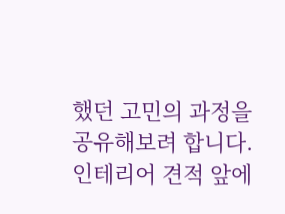했던 고민의 과정을 공유해보려 합니다. 인테리어 견적 앞에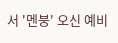서 '멘붕' 오신 예비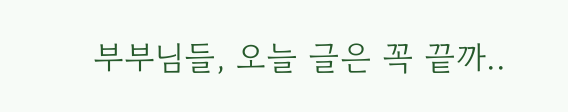부부님들, 오늘 글은 꼭 끝까..